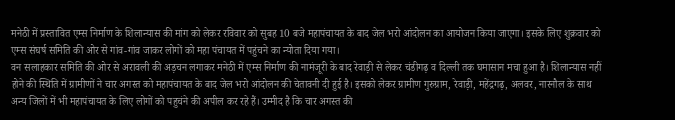मनेठी में प्रस्तावित एम्स निर्माण के शिलान्यास की मांग को लेकर रविवार को सुबह 10 बजे महापंचायत के बाद जेल भरो आंदोलन का आयोजन किया जाएगा। इसके लिए शुक्रवार को एम्स संघर्ष समिति की ओर से गांव-गांव जाकर लोगों को महा पंचायत में पहुंचने का न्योता दिया गया।
वन सलाहकार समिति की ओर से अरावली की अड़चन लगाकर मनेठी में एम्स निर्माण की नामंजूरी के बाद रेवाड़ी से लेकर चंडीगढ़ व दिल्ली तक घमासान मचा हुआ है। शिलान्यास नहीं होने की स्थिति में ग्रामीणों ने चार अगस्त को महापंचायत के बाद जेल भरो आंदोलन की चेतावनी दी हुई है। इसको लेकर ग्रामीण गुरुग्राम, रेवाड़ी, महेंद्रगढ़, अलवर, नारनौल के साथ अन्य जिलों में भी महापंचायत के लिए लोगों को पहुचंने की अपील कर रहे हैं। उम्मीद है कि चार अगस्त की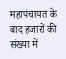महापंचायत के बाद हजारों की संख्या में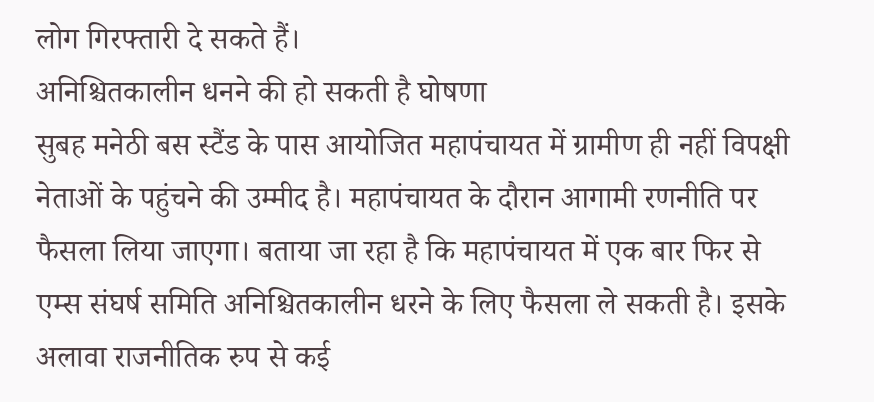लोग गिरफ्तारी दे सकते हैं।
अनिश्चितकालीन धनने की हो सकती है घोषणा
सुबह मनेठी बस स्टैंड के पास आयोजित महापंचायत में ग्रामीण ही नहीं विपक्षी नेताओं के पहुंचने की उम्मीद है। महापंचायत के दौरान आगामी रणनीति पर फैसला लिया जाएगा। बताया जा रहा है कि महापंचायत में एक बार फिर से एम्स संघर्ष समिति अनिश्चितकालीन धरने के लिए फैसला ले सकती है। इसके अलावा राजनीतिक रुप से कई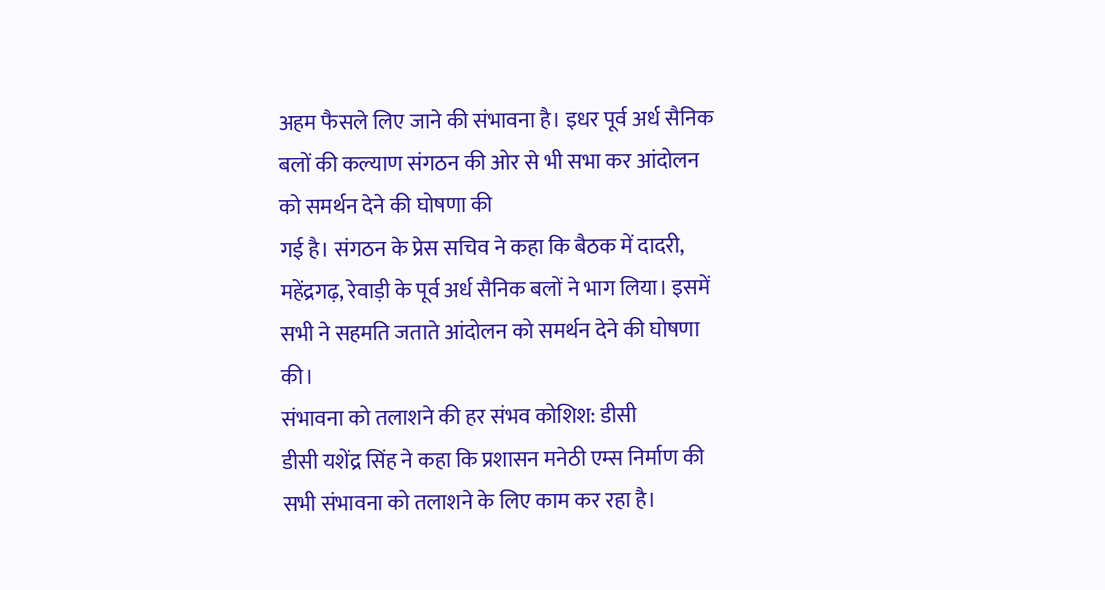अहम फैसले लिए जाने की संभावना है। इधर पूर्व अर्ध सैनिक बलों की कल्याण संगठन की ओर से भी सभा कर आंदोलन को समर्थन देने की घोषणा की
गई है। संगठन के प्रेस सचिव ने कहा कि बैठक में दादरी, महेंद्रगढ़, रेवाड़ी के पूर्व अर्ध सैनिक बलों ने भाग लिया। इसमें सभी ने सहमति जताते आंदोलन को समर्थन देने की घोषणा की।
संभावना को तलाशने की हर संभव कोशिश: डीसी
डीसी यशेंद्र सिंह ने कहा कि प्रशासन मनेठी एम्स निर्माण की सभी संभावना को तलाशने के लिए काम कर रहा है।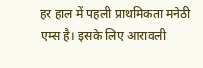हर हाल में पहली प्राथमिकता मनेठी एम्स है। इसके लिए आरावली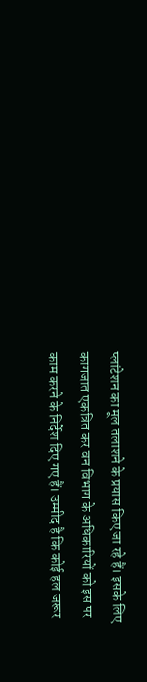प्लांटेशन का मूल तलाशने के प्रयास किए जा रहे हैं। इसके लिए कागजात एकत्रित कर वन विभाग के अधिकारियों को इस पर काम करने के निर्देश दिए गए हैं। उम्मीद है कि कोई हल जरूर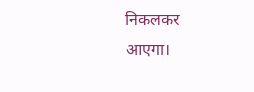निकलकर आएगा।